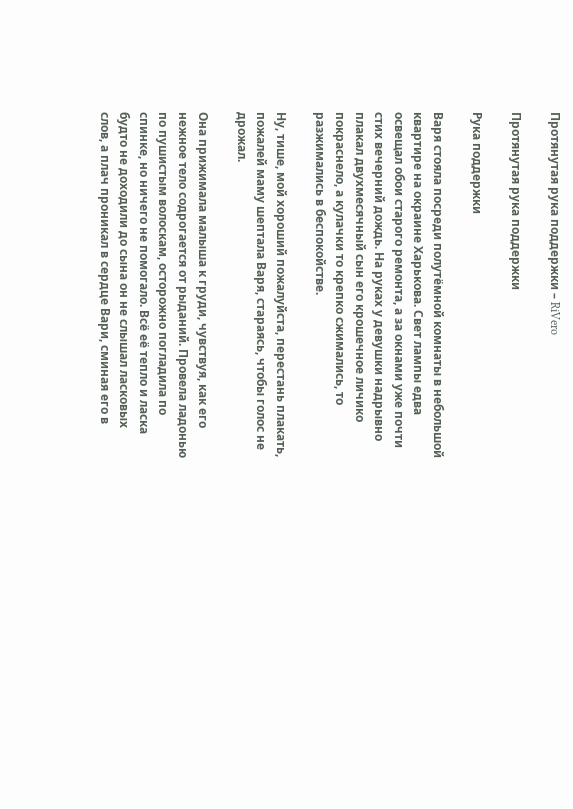Протянутая рука поддержки – RiVero

Протянутая рука поддержки

Рука поддержки

Варя стояла посреди полутёмной комнаты в небольшой квартире на окраине Харькова. Свет лампы едва освещал обои старого ремонта, а за окнами уже почти стих вечерний дождь. На руках у девушки надрывно плакал двухмесячный сын его крошечное личико покраснело, а кулачки то крепко сжимались, то разжимались в беспокойстве.

Ну, тише, мой хороший пожалуйста, перестань плакать, пожалей маму шептала Варя, стараясь, чтобы голос не дрожал.

Она прижимала малыша к груди, чувствуя, как его нежное тело содрогается от рыданий. Провела ладонью по пушистым волоскам, осторожно погладила по спинке, но ничего не помогало. Всё её тепло и ласка будто не доходили до сына он не слышал ласковых слов, а плач проникал в сердце Вари, сминая его в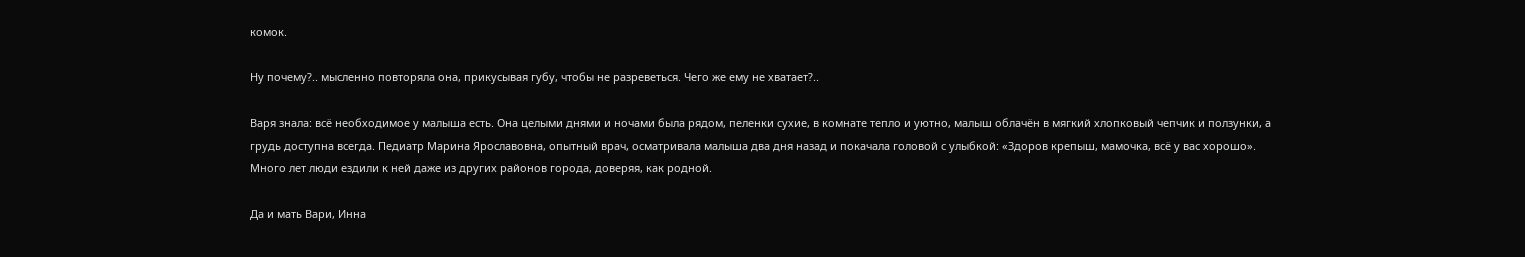комок.

Ну почему?.. мысленно повторяла она, прикусывая губу, чтобы не разреветься. Чего же ему не хватает?..

Варя знала: всё необходимое у малыша есть. Она целыми днями и ночами была рядом, пеленки сухие, в комнате тепло и уютно, малыш облачён в мягкий хлопковый чепчик и ползунки, а грудь доступна всегда. Педиатр Марина Ярославовна, опытный врач, осматривала малыша два дня назад и покачала головой с улыбкой: «Здоров крепыш, мамочка, всё у вас хорошо». Много лет люди ездили к ней даже из других районов города, доверяя, как родной.

Да и мать Вари, Инна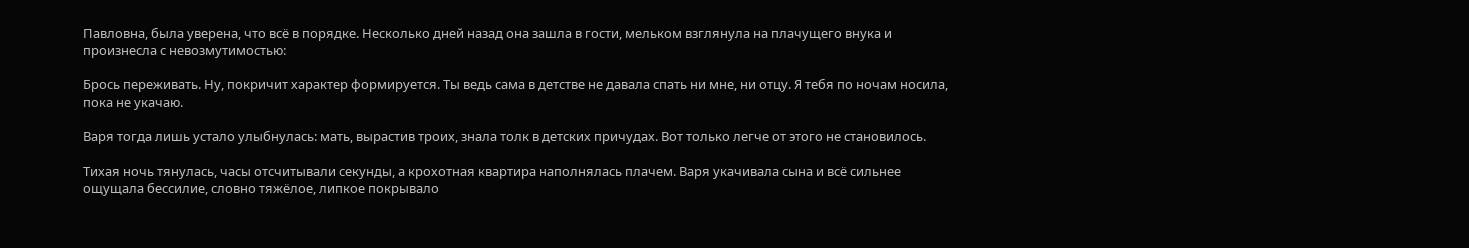Павловна, была уверена, что всё в порядке. Несколько дней назад она зашла в гости, мельком взглянула на плачущего внука и произнесла с невозмутимостью:

Брось переживать. Ну, покричит характер формируется. Ты ведь сама в детстве не давала спать ни мне, ни отцу. Я тебя по ночам носила, пока не укачаю.

Варя тогда лишь устало улыбнулась: мать, вырастив троих, знала толк в детских причудах. Вот только легче от этого не становилось.

Тихая ночь тянулась, часы отсчитывали секунды, а крохотная квартира наполнялась плачем. Варя укачивала сына и всё сильнее ощущала бессилие, словно тяжёлое, липкое покрывало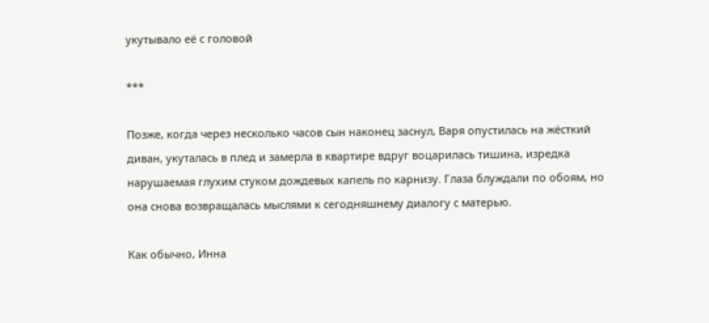укутывало её с головой

***

Позже, когда через несколько часов сын наконец заснул, Варя опустилась на жёсткий диван, укуталась в плед и замерла в квартире вдруг воцарилась тишина, изредка нарушаемая глухим стуком дождевых капель по карнизу. Глаза блуждали по обоям, но она снова возвращалась мыслями к сегодняшнему диалогу с матерью.

Как обычно, Инна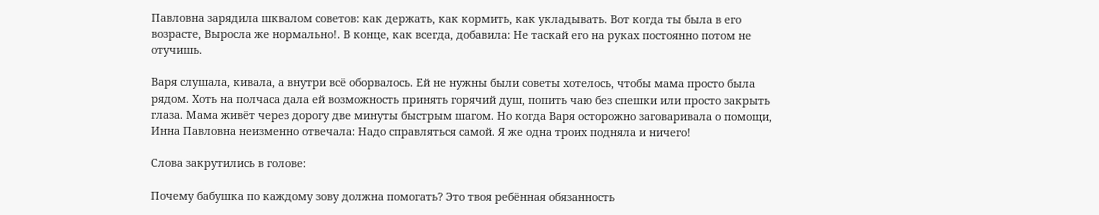Павловна зарядила шквалом советов: как держать, как кормить, как укладывать. Вот когда ты была в его возрасте, Выросла же нормально!. В конце, как всегда, добавила: Не таскай его на руках постоянно потом не отучишь.

Варя слушала, кивала, а внутри всё оборвалось. Ей не нужны были советы хотелось, чтобы мама просто была рядом. Хоть на полчаса дала ей возможность принять горячий душ, попить чаю без спешки или просто закрыть глаза. Мама живёт через дорогу две минуты быстрым шагом. Но когда Варя осторожно заговаривала о помощи, Инна Павловна неизменно отвечала: Надо справляться самой. Я же одна троих подняла и ничего!

Слова закрутились в голове:

Почему бабушка по каждому зову должна помогать? Это твоя ребённая обязанность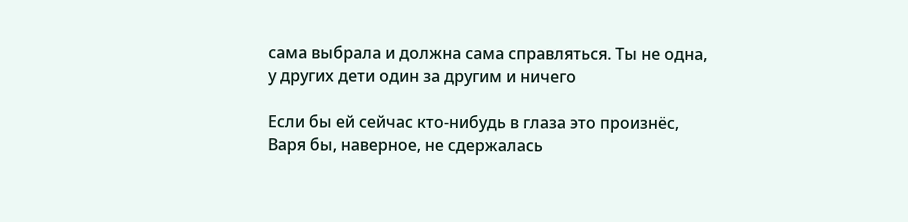сама выбрала и должна сама справляться. Ты не одна, у других дети один за другим и ничего

Если бы ей сейчас кто-нибудь в глаза это произнёс, Варя бы, наверное, не сдержалась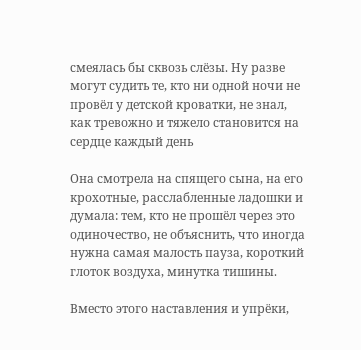смеялась бы сквозь слёзы. Ну разве могут судить те, кто ни одной ночи не провёл у детской кроватки, не знал, как тревожно и тяжело становится на сердце каждый день

Она смотрела на спящего сына, на его крохотные, расслабленные ладошки и думала: тем, кто не прошёл через это одиночество, не объяснить, что иногда нужна самая малость пауза, короткий глоток воздуха, минутка тишины.

Вместо этого наставления и упрёки,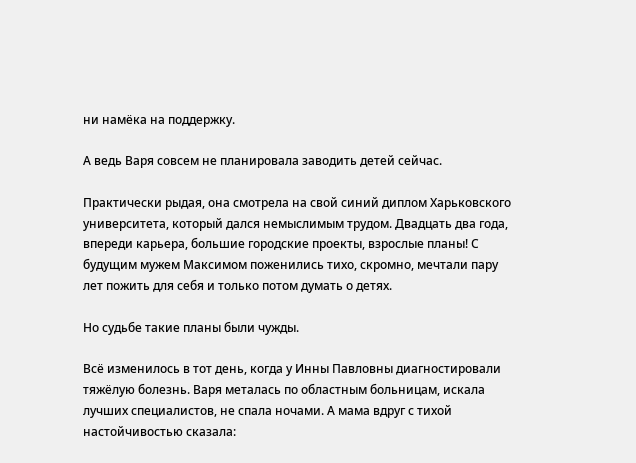ни намёка на поддержку.

А ведь Варя совсем не планировала заводить детей сейчас.

Практически рыдая, она смотрела на свой синий диплом Харьковского университета, который дался немыслимым трудом. Двадцать два года, впереди карьера, большие городские проекты, взрослые планы! С будущим мужем Максимом поженились тихо, скромно, мечтали пару лет пожить для себя и только потом думать о детях.

Но судьбе такие планы были чужды.

Всё изменилось в тот день, когда у Инны Павловны диагностировали тяжёлую болезнь. Варя металась по областным больницам, искала лучших специалистов, не спала ночами. А мама вдруг с тихой настойчивостью сказала: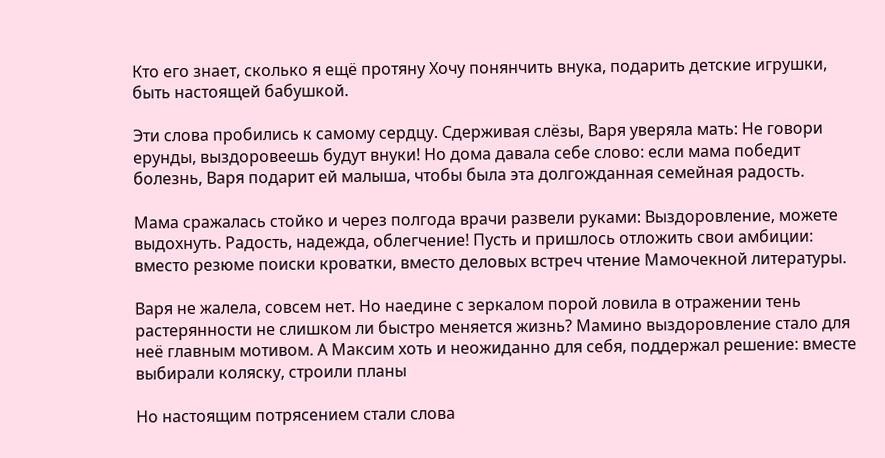Кто его знает, сколько я ещё протяну Хочу понянчить внука, подарить детские игрушки, быть настоящей бабушкой.

Эти слова пробились к самому сердцу. Сдерживая слёзы, Варя уверяла мать: Не говори ерунды, выздоровеешь будут внуки! Но дома давала себе слово: если мама победит болезнь, Варя подарит ей малыша, чтобы была эта долгожданная семейная радость.

Мама сражалась стойко и через полгода врачи развели руками: Выздоровление, можете выдохнуть. Радость, надежда, облегчение! Пусть и пришлось отложить свои амбиции: вместо резюме поиски кроватки, вместо деловых встреч чтение Мамочекной литературы.

Варя не жалела, совсем нет. Но наедине с зеркалом порой ловила в отражении тень растерянности не слишком ли быстро меняется жизнь? Мамино выздоровление стало для неё главным мотивом. А Максим хоть и неожиданно для себя, поддержал решение: вместе выбирали коляску, строили планы

Но настоящим потрясением стали слова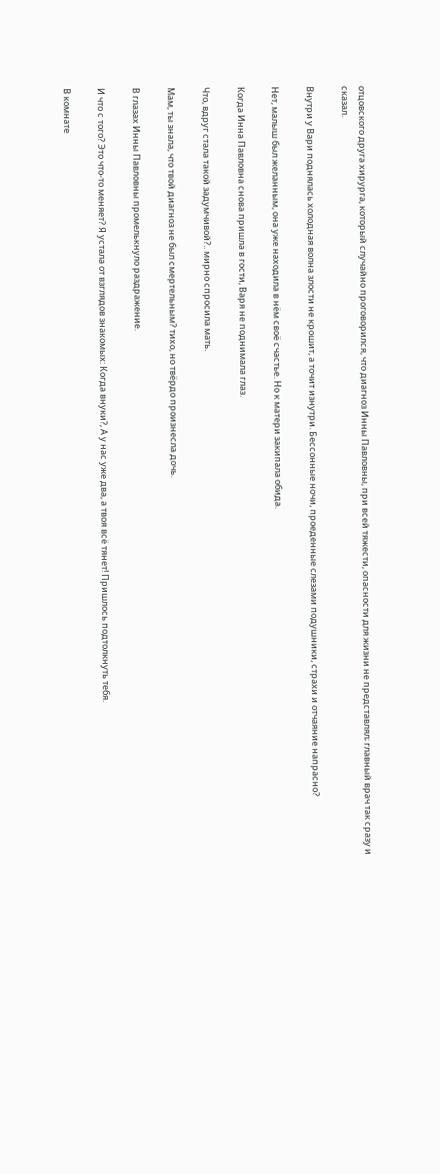отцовского друга хирурга, который случайно проговорился, что диагноз Инны Павловны, при всей тяжести, опасности для жизни не представлял; главный врач так сразу и сказал.

Внутри у Вари поднялась холодная волна злости не крошит, а точит изнутри. Бессонные ночи, проеденные слезами подушники, страхи и отчаяние напрасно?

Нет, малыш был желанным, она уже находила в нём своё счастье. Но к матери закипала обида.

Когда Инна Павловна снова пришла в гости, Варя не поднимала глаз.

Что, вдруг стала такой задумчивой?.. мирно спросила мать.

Мам, ты знала, что твой диагноз не был смертельным? тихо, но твёрдо произнесла дочь.

В глазах Инны Павловны промелькнуло раздражение.

И что с того? Это что-то меняет? Я устала от взглядов знакомых: Когда внуки?, А у нас уже два, а твоя всё тянет! Пришлось подтолкнуть тебя.

В комнате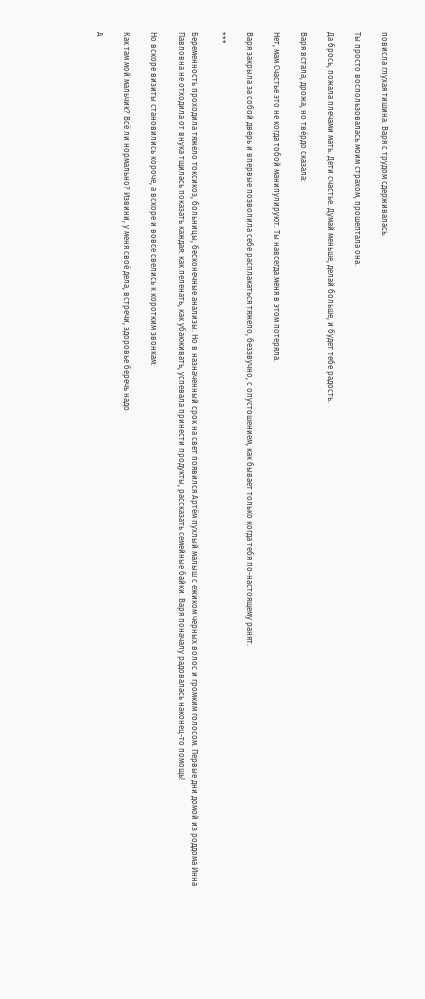повисла глухая тишина. Варя с трудом сдерживалась.

Ты просто воспользовалась моим страхом, прошептала она.

Да брось, пожала плечами мать. Дети счастье. Думай меньше, делай больше, и будет тебе радость.

Варя встала, дрожа, но твёрдо сказала:

Нет, мам Счастье это не когда тобой манипулируют. Ты навсегда меня в этом потеряла.

Варя закрыла за собой дверь и впервые позволила себе расплакаться тяжело, беззвучно, с опустошением, как бывает только когда тебя по-настоящему ранят.

***

Беременность проходила тяжело токсикоз, больницы, бесконечные анализы. Но в назначенный срок на свет появился Артём пухлый малыш с ежиком черных волос и громким голосом. Первые дни домой из роддома Инна Павловна не отходила от внука тщилась показать каждая: как пеленать, как убаюкивать, успевала принести продукты, рассказать семейные байки. Варя поначалу радовалась наконец-то помощь!

Но вскоре визиты становились короче, а вскоре и вовсе свелись к коротким звонкам:

Как там мой мальчик? Всё ли нормально? Извини, у меня своё дела, встречи, здоровье беречь надо

А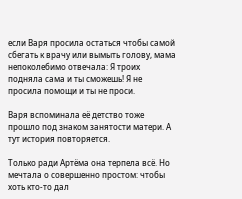если Варя просила остаться чтобы самой сбегать к врачу или вымыть голову, мама непоколебимо отвечала: Я троих подняла сама и ты сможешь! Я не просила помощи и ты не проси.

Варя вспоминала её детство тоже прошло под знаком занятости матери. А тут история повторяется.

Только ради Артёма она терпела всё. Но мечтала о совершенно простом: чтобы хоть кто-то дал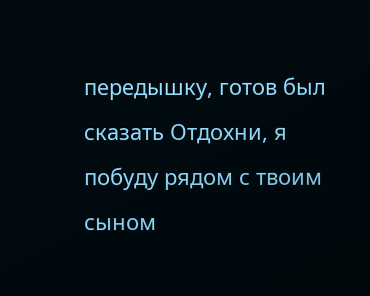передышку, готов был сказать Отдохни, я побуду рядом с твоим сыном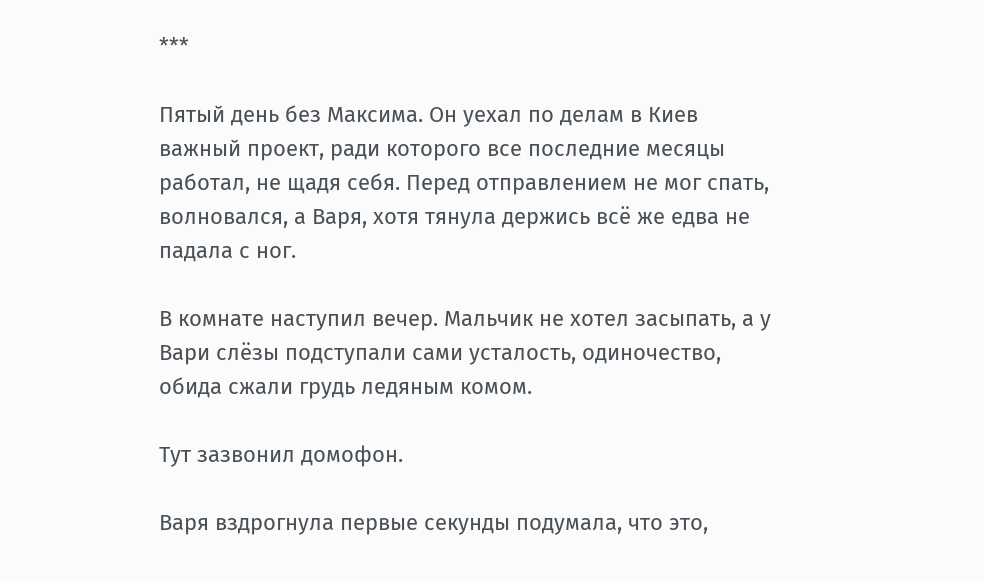***

Пятый день без Максима. Он уехал по делам в Киев важный проект, ради которого все последние месяцы работал, не щадя себя. Перед отправлением не мог спать, волновался, а Варя, хотя тянула держись всё же едва не падала с ног.

В комнате наступил вечер. Мальчик не хотел засыпать, а у Вари слёзы подступали сами усталость, одиночество, обида сжали грудь ледяным комом.

Тут зазвонил домофон.

Варя вздрогнула первые секунды подумала, что это,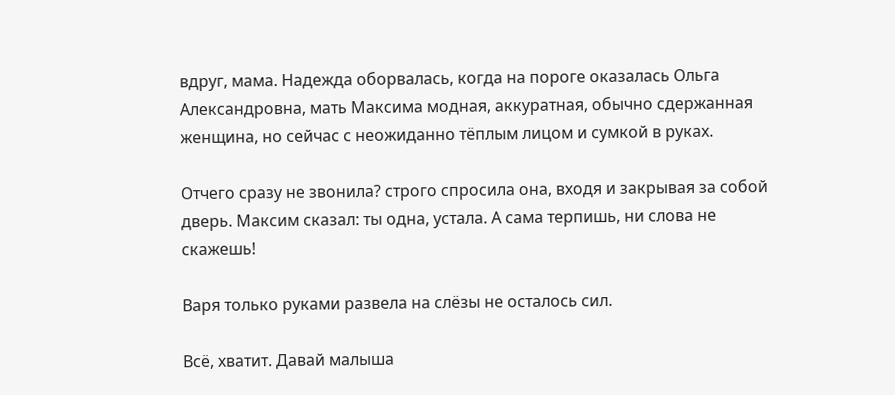вдруг, мама. Надежда оборвалась, когда на пороге оказалась Ольга Александровна, мать Максима модная, аккуратная, обычно сдержанная женщина, но сейчас с неожиданно тёплым лицом и сумкой в руках.

Отчего сразу не звонила? строго спросила она, входя и закрывая за собой дверь. Максим сказал: ты одна, устала. А сама терпишь, ни слова не скажешь!

Варя только руками развела на слёзы не осталось сил.

Всё, хватит. Давай малыша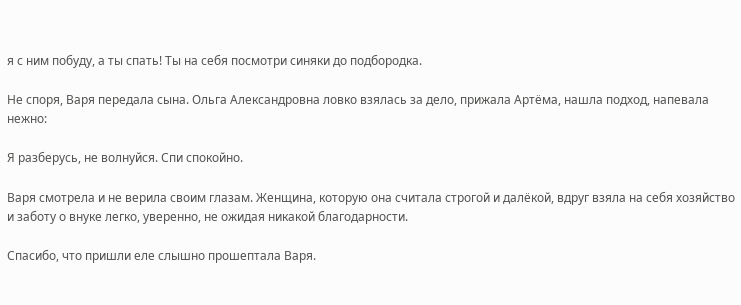я с ним побуду, а ты спать! Ты на себя посмотри синяки до подбородка.

Не споря, Варя передала сына. Ольга Александровна ловко взялась за дело, прижала Артёма, нашла подход, напевала нежно:

Я разберусь, не волнуйся. Спи спокойно.

Варя смотрела и не верила своим глазам. Женщина, которую она считала строгой и далёкой, вдруг взяла на себя хозяйство и заботу о внуке легко, уверенно, не ожидая никакой благодарности.

Спасибо, что пришли еле слышно прошептала Варя.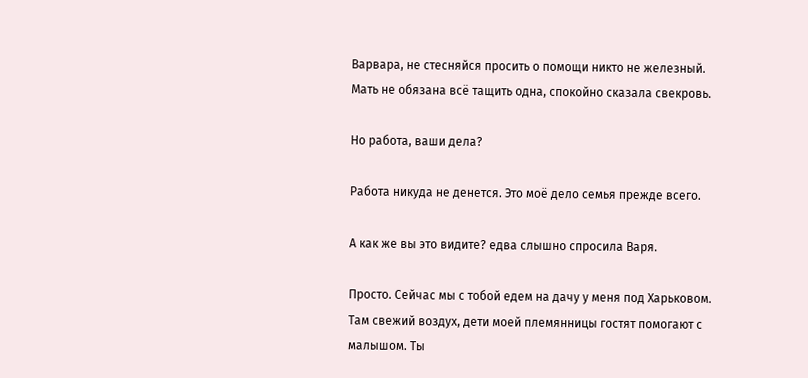Варвара, не стесняйся просить о помощи никто не железный. Мать не обязана всё тащить одна, спокойно сказала свекровь.

Но работа, ваши дела?

Работа никуда не денется. Это моё дело семья прежде всего.

А как же вы это видите? едва слышно спросила Варя.

Просто. Сейчас мы с тобой едем на дачу у меня под Харьковом. Там свежий воздух, дети моей племянницы гостят помогают с малышом. Ты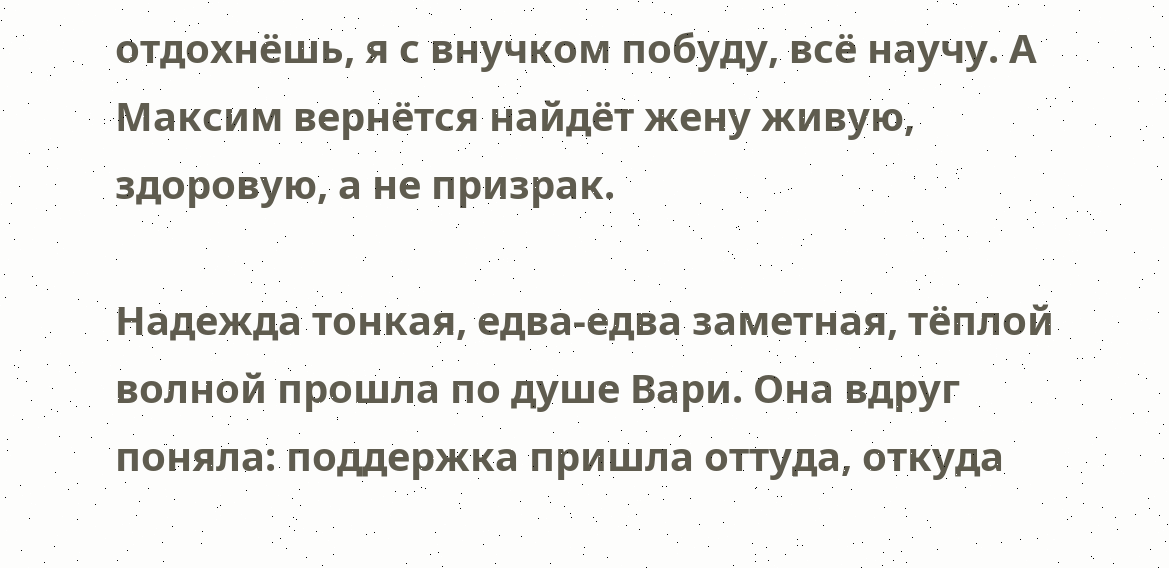отдохнёшь, я с внучком побуду, всё научу. А Максим вернётся найдёт жену живую, здоровую, а не призрак.

Надежда тонкая, едва-едва заметная, тёплой волной прошла по душе Вари. Она вдруг поняла: поддержка пришла оттуда, откуда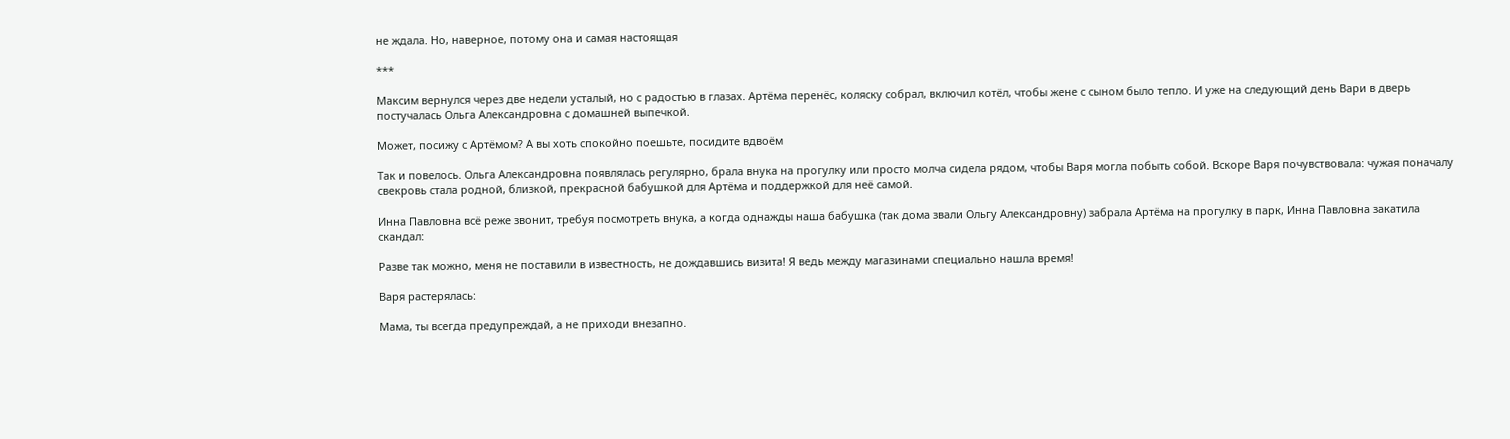не ждала. Но, наверное, потому она и самая настоящая

***

Максим вернулся через две недели усталый, но с радостью в глазах. Артёма перенёс, коляску собрал, включил котёл, чтобы жене с сыном было тепло. И уже на следующий день Вари в дверь постучалась Ольга Александровна с домашней выпечкой.

Может, посижу с Артёмом? А вы хоть спокойно поешьте, посидите вдвоём

Так и повелось. Ольга Александровна появлялась регулярно, брала внука на прогулку или просто молча сидела рядом, чтобы Варя могла побыть собой. Вскоре Варя почувствовала: чужая поначалу свекровь стала родной, близкой, прекрасной бабушкой для Артёма и поддержкой для неё самой.

Инна Павловна всё реже звонит, требуя посмотреть внука, а когда однажды наша бабушка (так дома звали Ольгу Александровну) забрала Артёма на прогулку в парк, Инна Павловна закатила скандал:

Разве так можно, меня не поставили в известность, не дождавшись визита! Я ведь между магазинами специально нашла время!

Варя растерялась:

Мама, ты всегда предупреждай, а не приходи внезапно.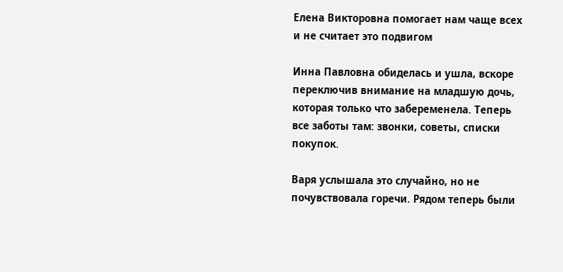Елена Викторовна помогает нам чаще всех и не считает это подвигом

Инна Павловна обиделась и ушла, вскоре переключив внимание на младшую дочь, которая только что забеременела. Теперь все заботы там: звонки, советы, списки покупок.

Варя услышала это случайно, но не почувствовала горечи. Рядом теперь были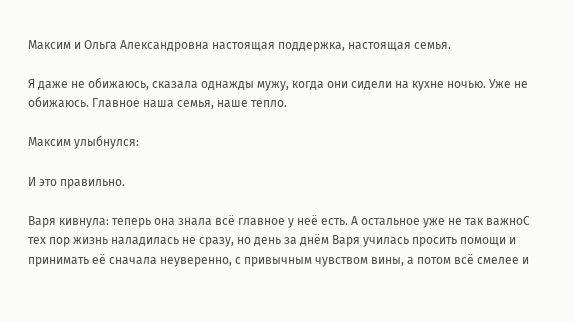Максим и Ольга Александровна настоящая поддержка, настоящая семья.

Я даже не обижаюсь, сказала однажды мужу, когда они сидели на кухне ночью. Уже не обижаюсь. Главное наша семья, наше тепло.

Максим улыбнулся:

И это правильно.

Варя кивнула: теперь она знала всё главное у неё есть. А остальное уже не так важноС тех пор жизнь наладилась не сразу, но день за днём Варя училась просить помощи и принимать её сначала неуверенно, с привычным чувством вины, а потом всё смелее и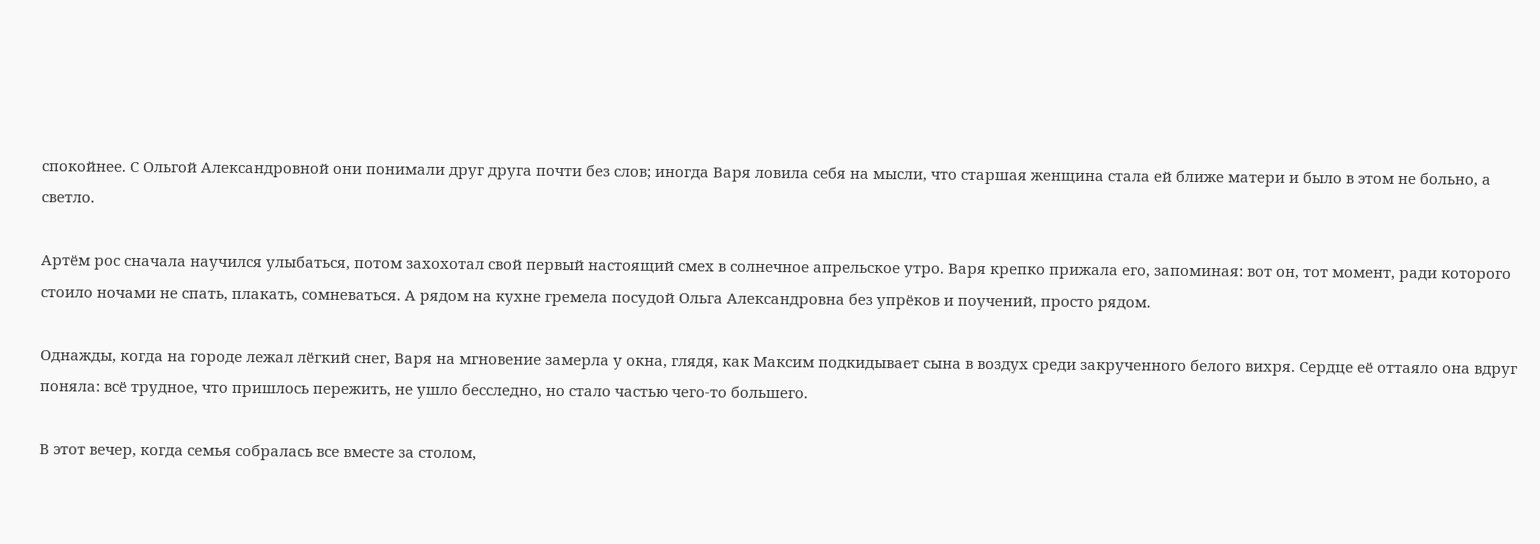спокойнее. С Ольгой Александровной они понимали друг друга почти без слов; иногда Варя ловила себя на мысли, что старшая женщина стала ей ближе матери и было в этом не больно, а светло.

Артём рос сначала научился улыбаться, потом захохотал свой первый настоящий смех в солнечное апрельское утро. Варя крепко прижала его, запоминая: вот он, тот момент, ради которого стоило ночами не спать, плакать, сомневаться. А рядом на кухне гремела посудой Ольга Александровна без упрёков и поучений, просто рядом.

Однажды, когда на городе лежал лёгкий снег, Варя на мгновение замерла у окна, глядя, как Максим подкидывает сына в воздух среди закрученного белого вихря. Сердце её оттаяло она вдруг поняла: всё трудное, что пришлось пережить, не ушло бесследно, но стало частью чего-то большего.

В этот вечер, когда семья собралась все вместе за столом,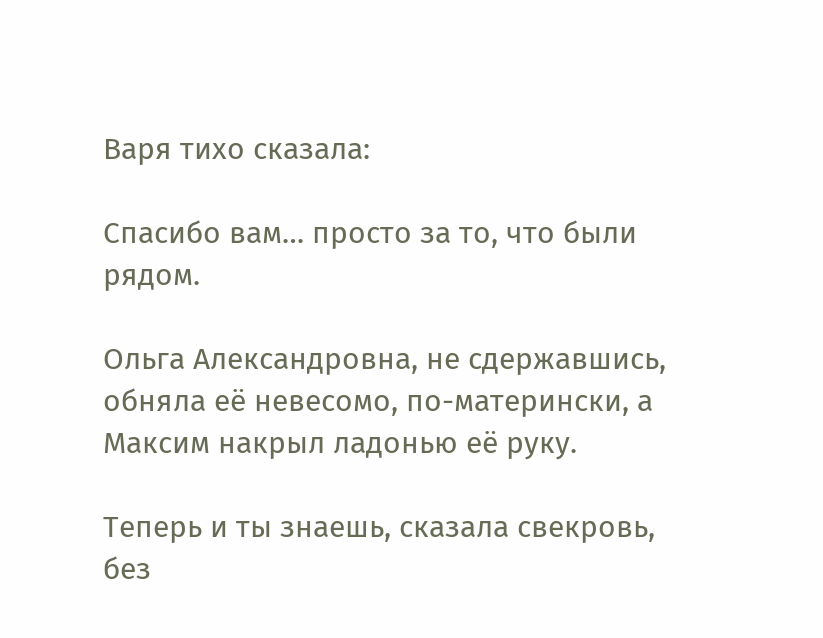Варя тихо сказала:

Спасибо вам… просто за то, что были рядом.

Ольга Александровна, не сдержавшись, обняла её невесомо, по-матерински, а Максим накрыл ладонью её руку.

Теперь и ты знаешь, сказала свекровь, без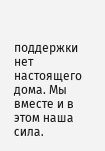поддержки нет настоящего дома. Мы вместе и в этом наша сила.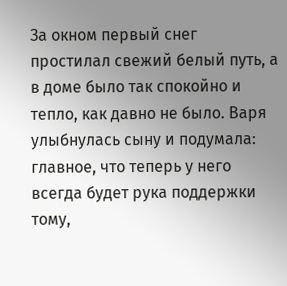За окном первый снег простилал свежий белый путь, а в доме было так спокойно и тепло, как давно не было. Варя улыбнулась сыну и подумала: главное, что теперь у него всегда будет рука поддержки тому,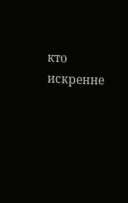кто искренне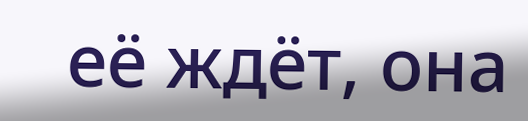её ждёт, она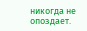никогда не опоздает.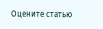Оцените статью